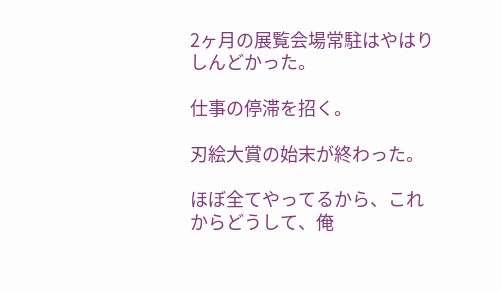2ヶ月の展覧会場常駐はやはりしんどかった。

仕事の停滞を招く。

刃絵大賞の始末が終わった。

ほぼ全てやってるから、これからどうして、俺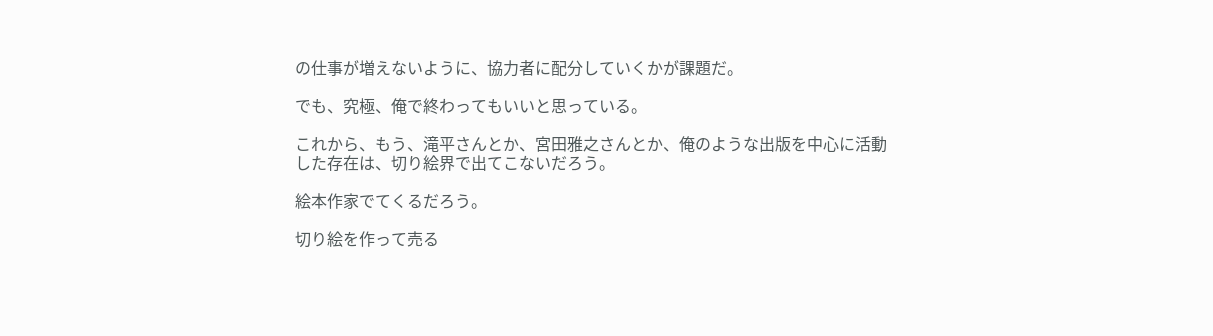の仕事が増えないように、協力者に配分していくかが課題だ。

でも、究極、俺で終わってもいいと思っている。

これから、もう、滝平さんとか、宮田雅之さんとか、俺のような出版を中心に活動した存在は、切り絵界で出てこないだろう。

絵本作家でてくるだろう。

切り絵を作って売る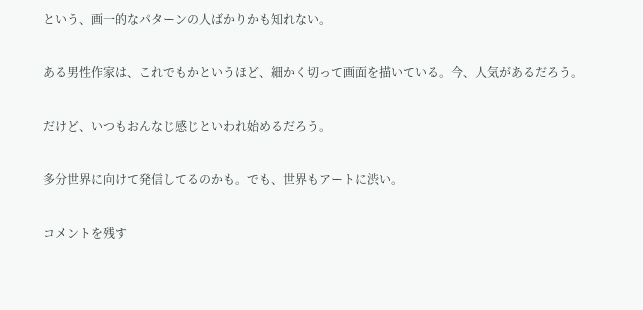という、画一的なパターンの人ばかりかも知れない。

ある男性作家は、これでもかというほど、細かく切って画面を描いている。今、人気があるだろう。

だけど、いつもおんなじ感じといわれ始めるだろう。

多分世界に向けて発信してるのかも。でも、世界もアートに渋い。

コメントを残す